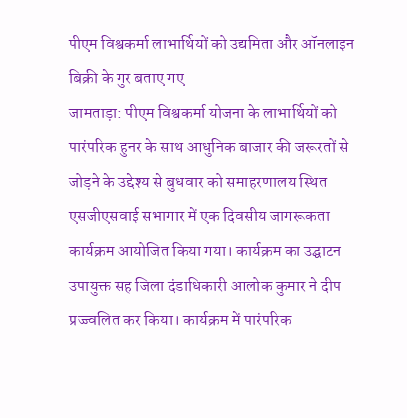पीएम विश्वकर्मा लाभार्थियों को उद्यमिता और ऑनलाइन बिक्री के गुर बताए गए
जामताड़ा: पीएम विश्वकर्मा योजना के लाभार्थियों को पारंपरिक हुनर के साथ आधुनिक बाजार की जरूरतों से जोड़ने के उद्देश्य से बुधवार को समाहरणालय स्थित एसजीएसवाई सभागार में एक दिवसीय जागरूकता कार्यक्रम आयोजित किया गया। कार्यक्रम का उद्घाटन उपायुक्त सह जिला दंडाधिकारी आलोक कुमार ने दीप प्रज्ज्वलित कर किया। कार्यक्रम में पारंपरिक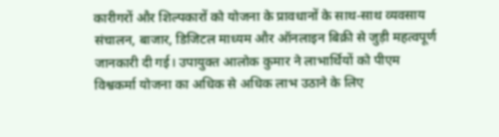कारीगरों और शिल्पकारों को योजना के प्रावधानों के साथ-साथ व्यवसाय संचालन, बाजार, डिजिटल माध्यम और ऑनलाइन बिक्री से जुड़ी महत्वपूर्ण जानकारी दी गई। उपायुक्त आलोक कुमार ने लाभार्थियों को पीएम विश्वकर्मा योजना का अधिक से अधिक लाभ उठाने के लिए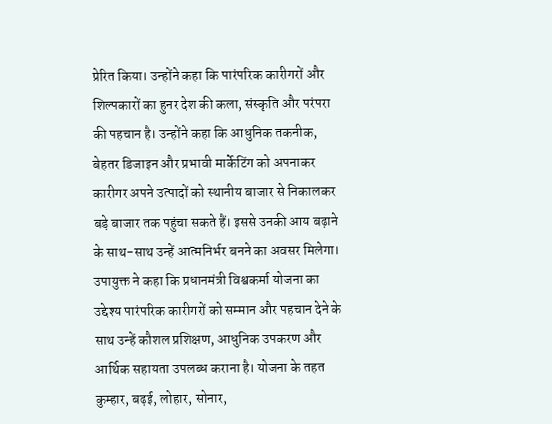प्रेरित किया। उन्होंने कहा कि पारंपरिक कारीगरों और शिल्पकारों का हुनर देश की कला, संस्कृति और परंपरा की पहचान है। उन्होंने कहा कि आधुनिक तकनीक, बेहतर डिजाइन और प्रभावी मार्केटिंग को अपनाकर कारीगर अपने उत्पादों को स्थानीय बाजार से निकालकर बड़े बाजार तक पहुंचा सकते हैं। इससे उनकी आय बढ़ाने के साथ-साथ उन्हें आत्मनिर्भर बनने का अवसर मिलेगा। उपायुक्त ने कहा कि प्रधानमंत्री विश्वकर्मा योजना का उद्देश्य पारंपरिक कारीगरों को सम्मान और पहचान देने के साथ उन्हें कौशल प्रशिक्षण, आधुनिक उपकरण और आर्थिक सहायता उपलब्ध कराना है। योजना के तहत कुम्हार, बढ़ई, लोहार, सोनार,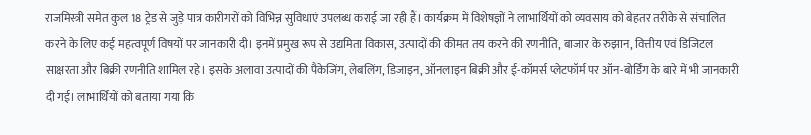राजमिस्त्री समेत कुल 18 ट्रेड से जुड़े पात्र कारीगरों को विभिन्न सुविधाएं उपलब्ध कराई जा रही हैं। कार्यक्रम में विशेषज्ञों ने लाभार्थियों को व्यवसाय को बेहतर तरीके से संचालित करने के लिए कई महत्वपूर्ण विषयों पर जानकारी दी। इनमें प्रमुख रूप से उद्यमिता विकास, उत्पादों की कीमत तय करने की रणनीति, बाजार के रुझान, वित्तीय एवं डिजिटल साक्षरता और बिक्री रणनीति शामिल रहे। इसके अलावा उत्पादों की पैकेजिंग, लेबलिंग, डिजाइन, ऑनलाइन बिक्री और ई-कॉमर्स प्लेटफॉर्म पर ऑन-बोर्डिंग के बारे में भी जानकारी दी गई। लाभार्थियों को बताया गया कि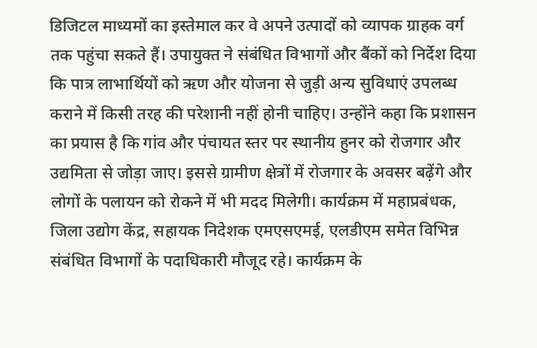डिजिटल माध्यमों का इस्तेमाल कर वे अपने उत्पादों को व्यापक ग्राहक वर्ग तक पहुंचा सकते हैं। उपायुक्त ने संबंधित विभागों और बैंकों को निर्देश दिया कि पात्र लाभार्थियों को ऋण और योजना से जुड़ी अन्य सुविधाएं उपलब्ध कराने में किसी तरह की परेशानी नहीं होनी चाहिए। उन्होंने कहा कि प्रशासन का प्रयास है कि गांव और पंचायत स्तर पर स्थानीय हुनर को रोजगार और उद्यमिता से जोड़ा जाए। इससे ग्रामीण क्षेत्रों में रोजगार के अवसर बढ़ेंगे और लोगों के पलायन को रोकने में भी मदद मिलेगी। कार्यक्रम में महाप्रबंधक, जिला उद्योग केंद्र, सहायक निदेशक एमएसएमई, एलडीएम समेत विभिन्न संबंधित विभागों के पदाधिकारी मौजूद रहे। कार्यक्रम के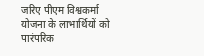जरिए पीएम विश्वकर्मा योजना के लाभार्थियों को पारंपरिक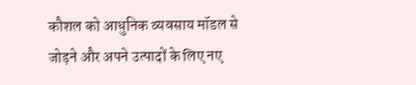कौशल को आधुनिक व्यवसाय मॉडल से जोड़ने और अपने उत्पादों के लिए नए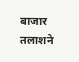बाजार तलाशने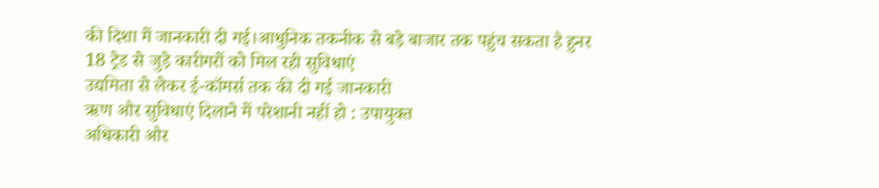की दिशा में जानकारी दी गई।आधुनिक तकनीक से बड़े बाजार तक पहुंच सकता है हुनर
18 ट्रेड से जुड़े कारीगरों को मिल रही सुविधाएं
उद्यमिता से लेकर ई-कॉमर्स तक की दी गई जानकारी
ऋण और सुविधाएं दिलाने में परेशानी नहीं हो : उपायुक्त
अधिकारी और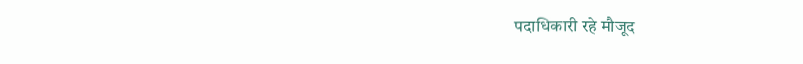पदाधिकारी रहे मौजूद